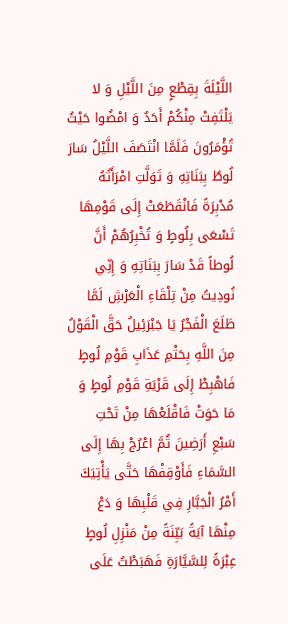اللَّيْلَةَ بِقِطْعٍ مِنَ اللَّيْلِ وَ لا يَلْتَفِتْ مِنْكُمْ أَحَدٌ وَ امْضُوا حَيْثُ تُؤْمَرُونَ فَلَمَّا انْتَصَفَ اللَّيْلُ سَارَ لُوطٌ بِبَنَاتِهِ وَ تَوَلَّتِ امْرَأَتُهُ مُدْبِرَةً فَانْقَطَعَتْ إِلَى قَوْمِهَا تَسْعَى بِلُوطٍ وَ تُخْبِرُهُمْ أَنَّ لُوطاً قَدْ سَارَ بِبَنَاتِهِ وَ إِنِّي نُودِيتُ مِنْ تِلْقَاءِ الْعَرْشِ لَمَّا طَلَعَ الْفَجْرُ يَا جَبْرَئِيلُ حَقَّ الْقَوْلُ مِنَ اللَّهِ بِحَتْمِ عَذَابِ قَوْمِ لُوطٍ فَاهْبِطْ إِلَى قَرْيَةِ قَوْمِ لُوطٍ وَ مَا حَوَتْ فَاقْلَعْهَا مِنْ تَحْتِ سَبْعِ أَرَضِينَ ثُمَّ اعْرُجْ بِهَا إِلَى السَّمَاءِ فَأَوْقِفْهَا حَتَّى يَأْتِيَكَ أَمْرُ الْجَبَّارِ فِي قَلْبِهَا وَ دَعْ مِنْهَا آيَةً بَيِّنَةً مِنْ مَنْزِلِ لُوطٍ عِبْرَةً لِلسَّيَّارَةِ فَهَبَطْتُ عَلَى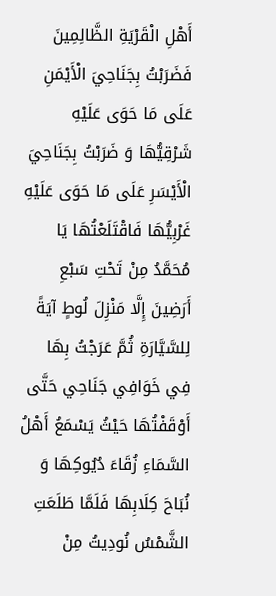أَهْلِ الْقَرْيَةِ الظَّالِمِينَ فَضَرَبْتُ بِجَنَاحِيَ الْأَيْمَنِ عَلَى مَا حَوَى عَلَيْهِ شَرْقِيُّهَا وَ ضَرَبْتُ بِجَنَاحِيَ الْأَيْسَرِ عَلَى مَا حَوَى عَلَيْهِ غَرْبِيُّهَا فَاقْتَلَعْتُهَا يَا مُحَمَّدُ مِنْ تَحْتِ سَبْعِ أَرَضِينَ إِلَّا مَنْزِلَ لُوطٍ آيَةً لِلسَّيَّارَةِ ثُمَّ عَرَجْتُ بِهَا فِي خَوَافِي جَنَاحِي حَتَّى أَوْقَفْتُهَا حَيْثُ يَسْمَعُ أَهْلُ السَّمَاءِ زُقَاءَ دُيُوكِهَا وَ نُبَاحَ كِلَابِهَا فَلَمَّا طَلَعَتِ الشَّمْسُ نُودِيتُ مِنْ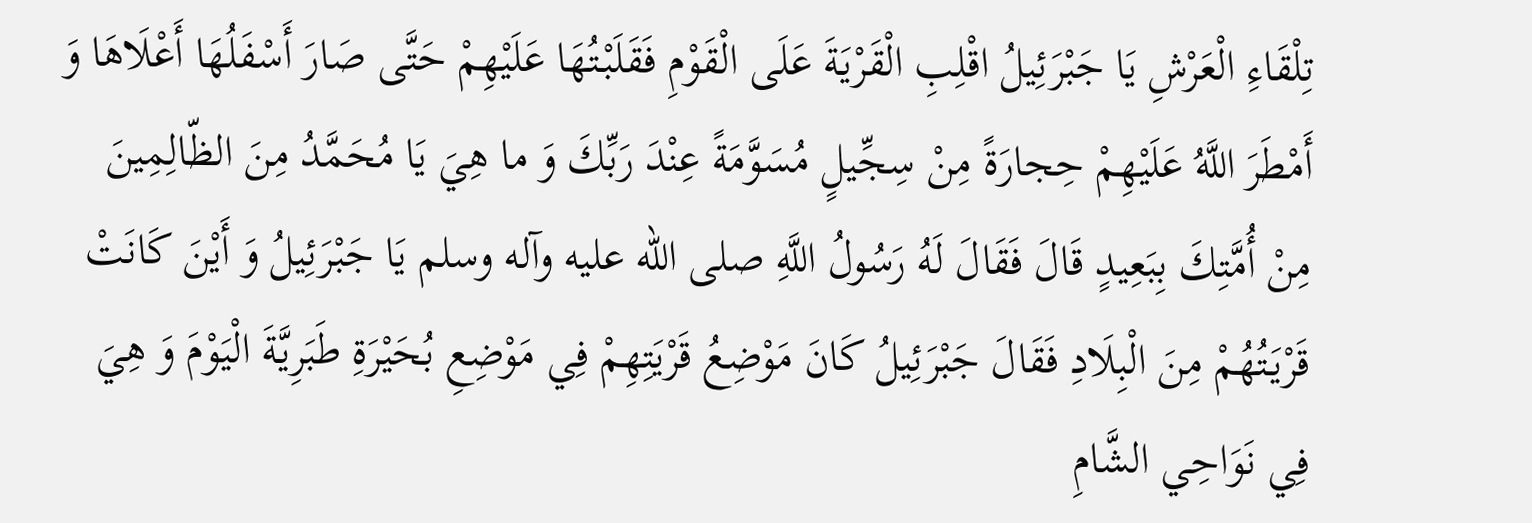تِلْقَاءِ الْعَرْشِ يَا جَبْرَئِيلُ اقْلِبِ الْقَرْيَةَ عَلَى الْقَوْمِ فَقَلَبْتُهَا عَلَيْهِمْ حَتَّى صَارَ أَسْفَلُهَا أَعْلَاهَا وَ أَمْطَرَ اللَّهُ عَلَيْهِمْ حِجارَةً مِنْ سِجِّيلٍ مُسَوَّمَةً عِنْدَ رَبِّكَ وَ ما هِيَ يَا مُحَمَّدُ مِنَ الظّالِمِينَ مِنْ أُمَّتِكَ بِبَعِيدٍ قَالَ فَقَالَ لَهُ رَسُولُ اللَّهِ صلى الله عليه وآله وسلم يَا جَبْرَئِيلُ وَ أَيْنَ كَانَتْ قَرْيَتُهُمْ مِنَ الْبِلَادِ فَقَالَ جَبْرَئِيلُ كَانَ مَوْضِعُ قَرْيَتِهِمْ فِي مَوْضِعِ بُحَيْرَةِ طَبَرِيَّةَ الْيَوْمَ وَ هِيَ فِي نَوَاحِي الشَّامِ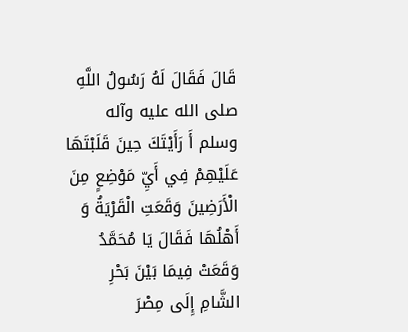قَالَ فَقَالَ لَهُ رَسُولُ اللَّهِ صلى الله عليه وآله وسلم أَ رَأَيْتَكَ حِينَ قَلَبْتَهَا عَلَيْهِمْ فِي أَيِّ مَوْضِعٍ مِنَ الْأَرَضِينَ وَقَعَتِ الْقَرْيَةُ وَ أَهْلُهَا فَقَالَ يَا مُحَمَّدُ وَقَعَتْ فِيمَا بَيْنَ بَحْرِ الشَّامِ إِلَى مِصْرَ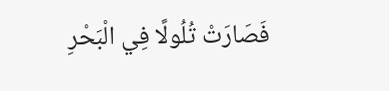فَصَارَتْ تُلُولًا فِي الْبَحْرِ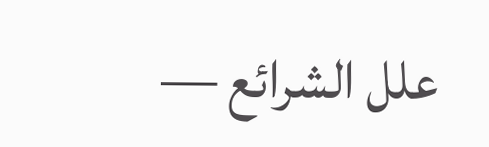علل الشرائع —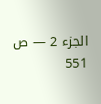الجزء 2 — ص 551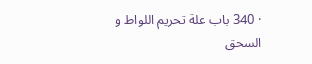· 340 باب علة تحريم اللواط و السحق